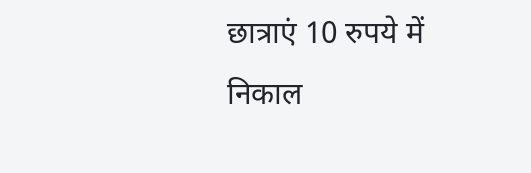छात्राएं 10 रुपये में निकाल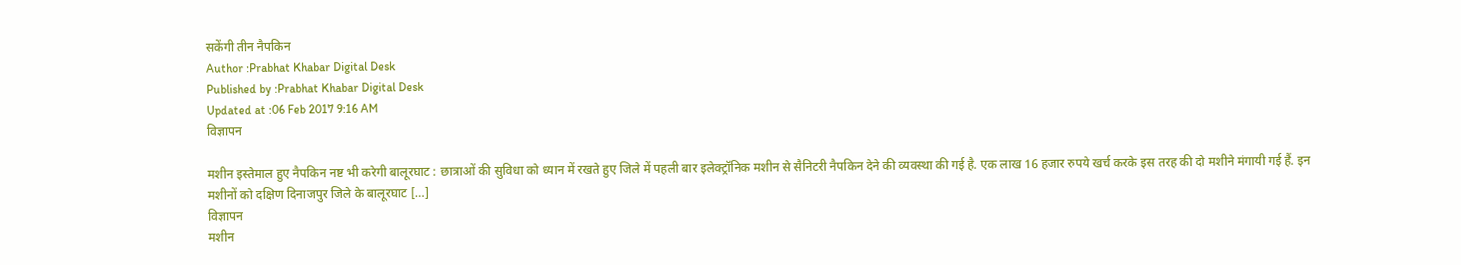सकेंगी तीन नैपकिन
Author :Prabhat Khabar Digital Desk
Published by :Prabhat Khabar Digital Desk
Updated at :06 Feb 2017 9:16 AM
विज्ञापन

मशीन इस्तेमाल हुए नैपकिन नष्ट भी करेगी बालूरघाट : छात्राओं की सुविधा को ध्यान में रखते हुए जिले में पहली बार इलेक्ट्रॉनिक मशीन से सैनिटरी नैपकिन देने की व्यवस्था की गई है. एक लाख 16 हजार रुपये खर्च करके इस तरह की दो मशीने मंगायी गई हैं. इन मशीनों को दक्षिण दिनाजपुर जिले के बालूरघाट […]
विज्ञापन
मशीन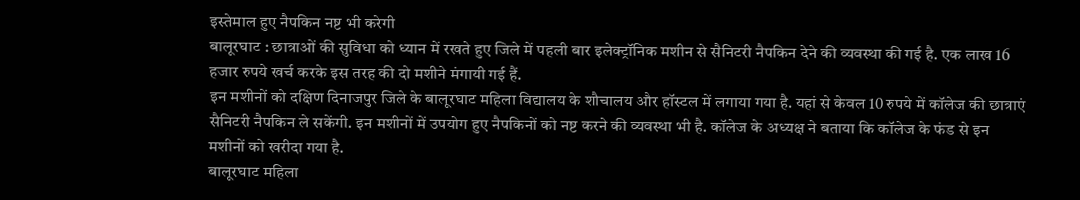इस्तेमाल हुए नैपकिन नष्ट भी करेगी
बालूरघाट : छात्राओं की सुविधा को ध्यान में रखते हुए जिले में पहली बार इलेक्ट्रॉनिक मशीन से सैनिटरी नैपकिन देने की व्यवस्था की गई है. एक लाख 16 हजार रुपये खर्च करके इस तरह की दो मशीने मंगायी गई हैं.
इन मशीनों को दक्षिण दिनाजपुर जिले के बालूरघाट महिला विद्यालय के शौचालय और हॉस्टल में लगाया गया है. यहां से केवल 10 रुपये में कॉलेज की छात्राएं सैनिटरी नैपकिन ले सकेंगी. इन मशीनों में उपयोग हुए नैपकिनों को नष्ट करने की व्यवस्था भी है. कॉलेज के अध्यक्ष ने बताया कि कॉलेज के फंड से इन मशीनों को खरीदा गया है.
बालूरघाट महिला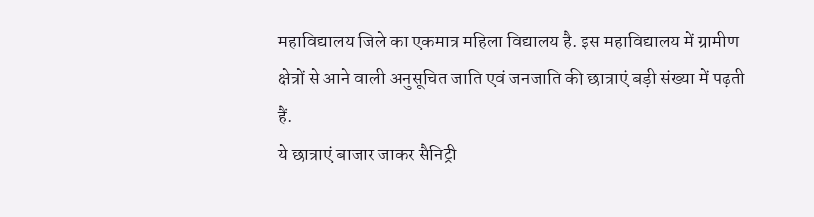महाविद्यालय जिले का एकमात्र महिला विद्यालय है. इस महाविद्यालय में ग्रामीण क्षेत्रों से आने वाली अनुसूचित जाति एवं जनजाति की छात्राएं बड़ी संख्या में पढ़ती हैं.
ये छात्राएं बाजार जाकर सैनिट्री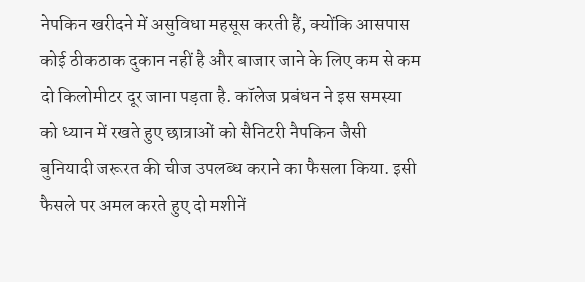नेपकिन खरीदने में असुविधा महसूस करती हैं, क्योंकि आसपास कोई ठीकठाक दुकान नहीं है और बाजार जाने के लिए कम से कम दो किलोमीटर दूर जाना पड़ता है. कॉलेज प्रबंधन ने इस समस्या को ध्यान में रखते हुए छात्राओं को सैनिटरी नैपकिन जैसी बुनियादी जरूरत की चीज उपलब्ध कराने का फैसला किया. इसी फैसले पर अमल करते हुए दो मशीनें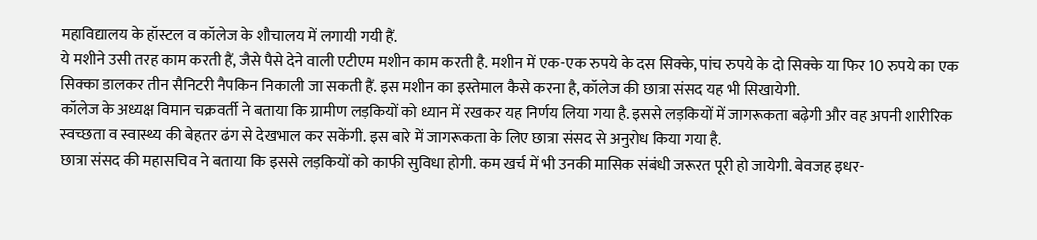महाविद्यालय के हॉस्टल व कॉलेज के शौचालय में लगायी गयी हैं.
ये मशीने उसी तरह काम करती हैं, जैसे पैसे देने वाली एटीएम मशीन काम करती है. मशीन में एक-एक रुपये के दस सिक्के, पांच रुपये के दो सिक्के या फिर 10 रुपये का एक सिक्का डालकर तीन सैनिटरी नैपकिन निकाली जा सकती हैं. इस मशीन का इस्तेमाल कैसे करना है, कॉलेज की छात्रा संसद यह भी सिखायेगी.
कॉलेज के अध्यक्ष विमान चक्रवर्ती ने बताया कि ग्रामीण लड़कियों को ध्यान में रखकर यह निर्णय लिया गया है. इससे लड़कियों में जागरूकता बढ़ेगी और वह अपनी शारीरिक स्वच्छता व स्वास्थ्य की बेहतर ढंग से देखभाल कर सकेंगी. इस बारे में जागरूकता के लिए छात्रा संसद से अनुरोध किया गया है.
छात्रा संसद की महासचिव ने बताया कि इससे लड़कियों को काफी सुविधा होगी. कम खर्च में भी उनकी मासिक संबंधी जरूरत पूरी हो जायेगी. बेवजह इधर-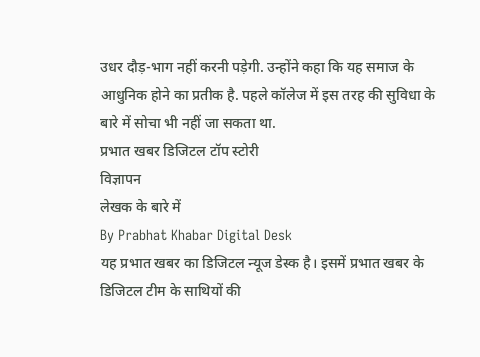उधर दौड़-भाग नहीं करनी पड़ेगी. उन्होंने कहा कि यह समाज के आधुनिक होने का प्रतीक है. पहले कॉलेज में इस तरह की सुविधा के बारे में सोचा भी नहीं जा सकता था.
प्रभात खबर डिजिटल टॉप स्टोरी
विज्ञापन
लेखक के बारे में
By Prabhat Khabar Digital Desk
यह प्रभात खबर का डिजिटल न्यूज डेस्क है। इसमें प्रभात खबर के डिजिटल टीम के साथियों की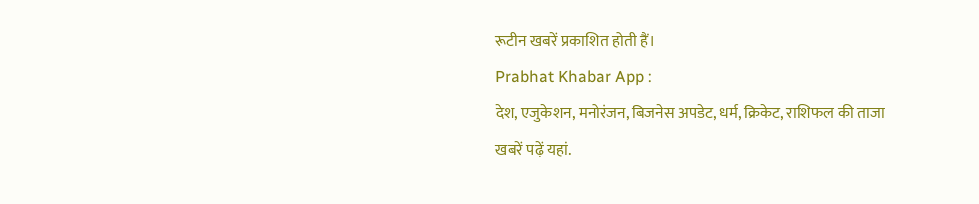रूटीन खबरें प्रकाशित होती हैं।
Prabhat Khabar App :
देश, एजुकेशन, मनोरंजन, बिजनेस अपडेट, धर्म, क्रिकेट, राशिफल की ताजा खबरें पढ़ें यहां.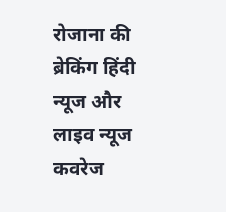रोजाना की ब्रेकिंग हिंदी न्यूज और लाइव न्यूज कवरेज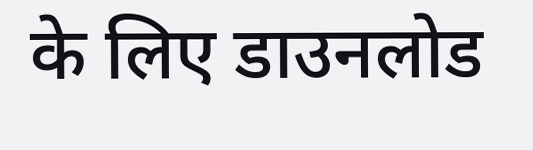के लिए डाउनलोड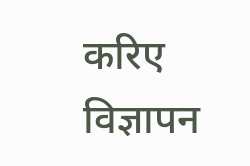करिए
विज्ञापन